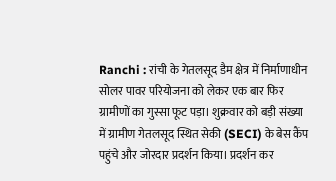Ranchi : रांची के गेतलसूद डैम क्षेत्र में निर्माणाधीन सोलर पावर परियोजना को लेकर एक बार फिर ग्रामीणों का गुस्सा फूट पड़ा। शुक्रवार को बड़ी संख्या में ग्रामीण गेतलसूद स्थित सेकी (SECI) के बेस कैंप पहुंचे और जोरदार प्रदर्शन किया। प्रदर्शन कर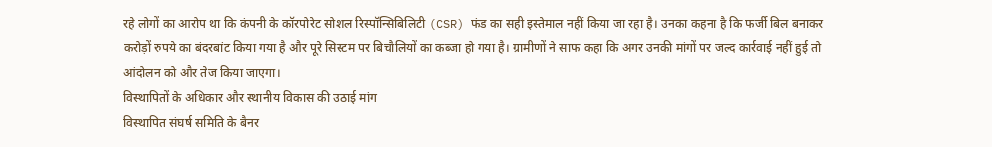रहे लोगों का आरोप था कि कंपनी के कॉरपोरेट सोशल रिस्पॉन्सिबिलिटी (CSR) फंड का सही इस्तेमाल नहीं किया जा रहा है। उनका कहना है कि फर्जी बिल बनाकर करोड़ों रुपये का बंदरबांट किया गया है और पूरे सिस्टम पर बिचौलियों का कब्जा हो गया है। ग्रामीणों ने साफ कहा कि अगर उनकी मांगों पर जल्द कार्रवाई नहीं हुई तो आंदोलन को और तेज किया जाएगा।
विस्थापितों के अधिकार और स्थानीय विकास की उठाई मांग
विस्थापित संघर्ष समिति के बैनर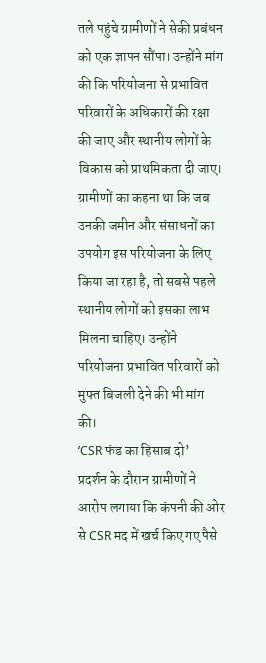तले पहुंचे ग्रामीणों ने सेकी प्रबंधन को एक ज्ञापन सौंपा। उन्होंने मांग की कि परियोजना से प्रभावित परिवारों के अधिकारों की रक्षा की जाए और स्थानीय लोगों के विकास को प्राथमिकता दी जाए। ग्रामीणों का कहना था कि जब उनकी जमीन और संसाधनों का उपयोग इस परियोजना के लिए किया जा रहा है, तो सबसे पहले स्थानीय लोगों को इसका लाभ मिलना चाहिए। उन्होंने परियोजना प्रभावित परिवारों को मुफ्त बिजली देने की भी मांग की।
‘CSR फंड का हिसाब दो’
प्रदर्शन के दौरान ग्रामीणों ने आरोप लगाया कि कंपनी की ओर से CSR मद में खर्च किए गए पैसे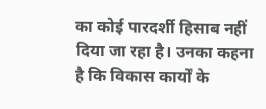का कोई पारदर्शी हिसाब नहीं दिया जा रहा है। उनका कहना है कि विकास कार्यों के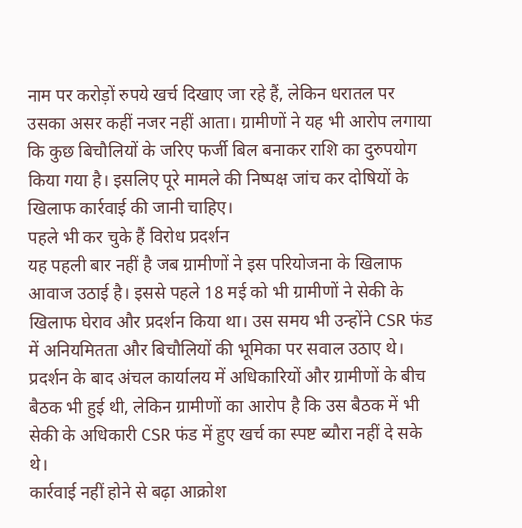नाम पर करोड़ों रुपये खर्च दिखाए जा रहे हैं, लेकिन धरातल पर उसका असर कहीं नजर नहीं आता। ग्रामीणों ने यह भी आरोप लगाया कि कुछ बिचौलियों के जरिए फर्जी बिल बनाकर राशि का दुरुपयोग किया गया है। इसलिए पूरे मामले की निष्पक्ष जांच कर दोषियों के खिलाफ कार्रवाई की जानी चाहिए।
पहले भी कर चुके हैं विरोध प्रदर्शन
यह पहली बार नहीं है जब ग्रामीणों ने इस परियोजना के खिलाफ आवाज उठाई है। इससे पहले 18 मई को भी ग्रामीणों ने सेकी के खिलाफ घेराव और प्रदर्शन किया था। उस समय भी उन्होंने CSR फंड में अनियमितता और बिचौलियों की भूमिका पर सवाल उठाए थे। प्रदर्शन के बाद अंचल कार्यालय में अधिकारियों और ग्रामीणों के बीच बैठक भी हुई थी, लेकिन ग्रामीणों का आरोप है कि उस बैठक में भी सेकी के अधिकारी CSR फंड में हुए खर्च का स्पष्ट ब्यौरा नहीं दे सके थे।
कार्रवाई नहीं होने से बढ़ा आक्रोश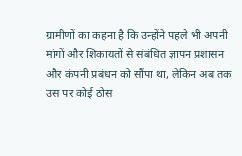ग्रामीणों का कहना है कि उन्होंने पहले भी अपनी मांगों और शिकायतों से संबंधित ज्ञापन प्रशासन और कंपनी प्रबंधन को सौंपा था, लेकिन अब तक उस पर कोई ठोस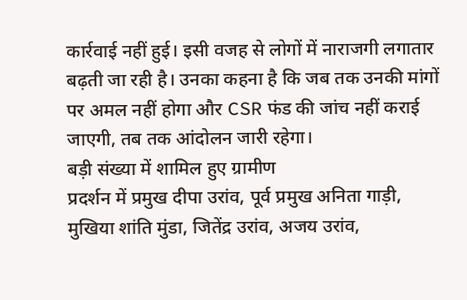कार्रवाई नहीं हुई। इसी वजह से लोगों में नाराजगी लगातार बढ़ती जा रही है। उनका कहना है कि जब तक उनकी मांगों पर अमल नहीं होगा और CSR फंड की जांच नहीं कराई जाएगी, तब तक आंदोलन जारी रहेगा।
बड़ी संख्या में शामिल हुए ग्रामीण
प्रदर्शन में प्रमुख दीपा उरांव, पूर्व प्रमुख अनिता गाड़ी, मुखिया शांति मुंडा, जितेंद्र उरांव, अजय उरांव,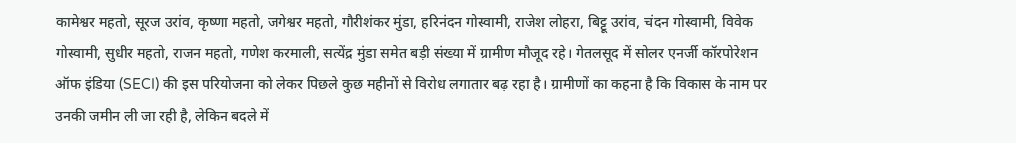कामेश्वर महतो, सूरज उरांव, कृष्णा महतो, जगेश्वर महतो, गौरीशंकर मुंडा, हरिनंदन गोस्वामी, राजेश लोहरा, बिट्टू उरांव, चंदन गोस्वामी, विवेक गोस्वामी, सुधीर महतो, राजन महतो, गणेश करमाली, सत्येंद्र मुंडा समेत बड़ी संख्या में ग्रामीण मौजूद रहे। गेतलसूद में सोलर एनर्जी कॉरपोरेशन ऑफ इंडिया (SECI) की इस परियोजना को लेकर पिछले कुछ महीनों से विरोध लगातार बढ़ रहा है। ग्रामीणों का कहना है कि विकास के नाम पर उनकी जमीन ली जा रही है, लेकिन बदले में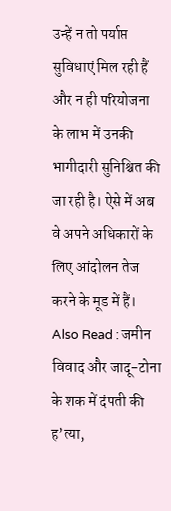उन्हें न तो पर्याप्त सुविधाएं मिल रही हैं और न ही परियोजना के लाभ में उनकी भागीदारी सुनिश्चित की जा रही है। ऐसे में अब वे अपने अधिकारों के लिए आंदोलन तेज करने के मूड में हैं।
Also Read : जमीन विवाद और जादू-टोना के शक में दंपती की ह’त्या,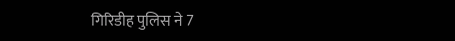गिरिडीह पुलिस ने 7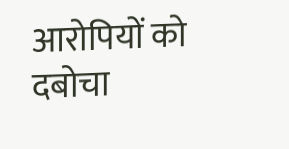आरोपियों को दबोचा